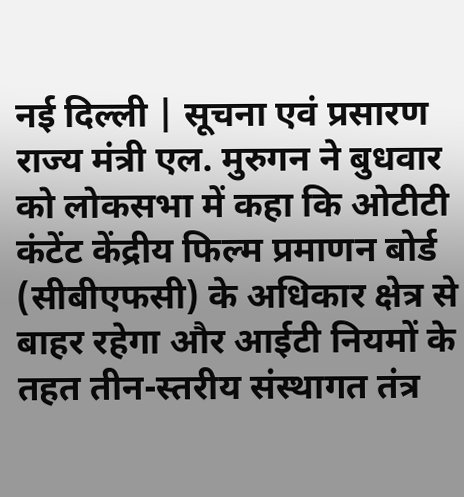नई दिल्ली | सूचना एवं प्रसारण राज्य मंत्री एल. मुरुगन ने बुधवार को लोकसभा में कहा कि ओटीटी कंटेंट केंद्रीय फिल्म प्रमाणन बोर्ड (सीबीएफसी) के अधिकार क्षेत्र से बाहर रहेगा और आईटी नियमों के तहत तीन-स्तरीय संस्थागत तंत्र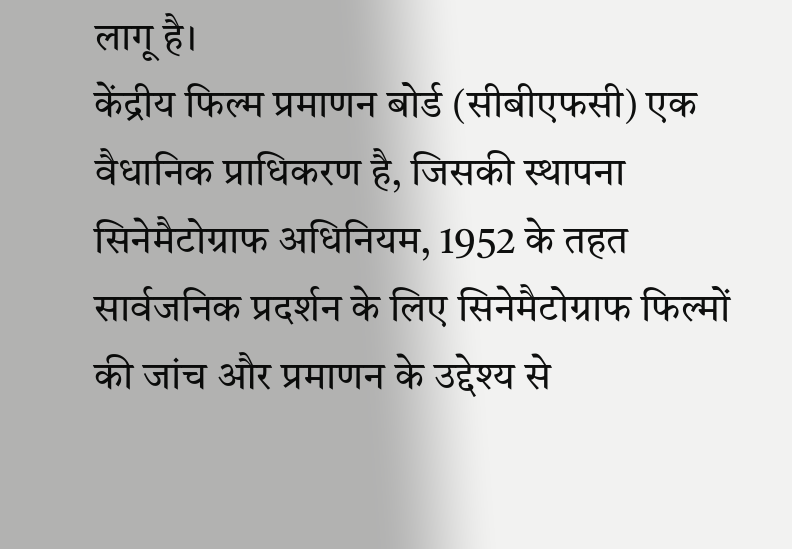लागू है।
केंद्रीय फिल्म प्रमाणन बोर्ड (सीबीएफसी) एक वैधानिक प्राधिकरण है, जिसकी स्थापना सिनेमैटोग्राफ अधिनियम, 1952 के तहत सार्वजनिक प्रदर्शन के लिए सिनेमैटोग्राफ फिल्मों की जांच और प्रमाणन के उद्देश्य से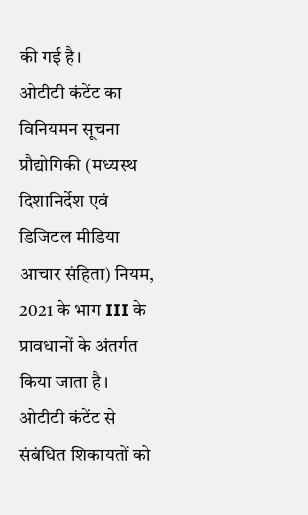की गई है।
ओटीटी कंटेंट का विनियमन सूचना प्रौद्योगिकी (मध्यस्थ दिशानिर्देश एवं डिजिटल मीडिया आचार संहिता) नियम, 2021 के भाग III के प्रावधानों के अंतर्गत किया जाता है।
ओटीटी कंटेंट से संबंधित शिकायतों को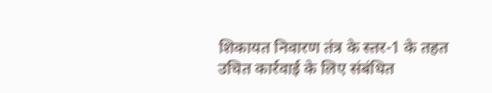शिकायत निवारण तंत्र के स्तर-1 के तहत उचित कार्रवाई के लिए संबंधित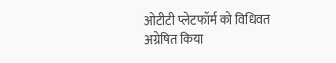ओटीटी प्लेटफॉर्म को विधिवत अग्रेषित किया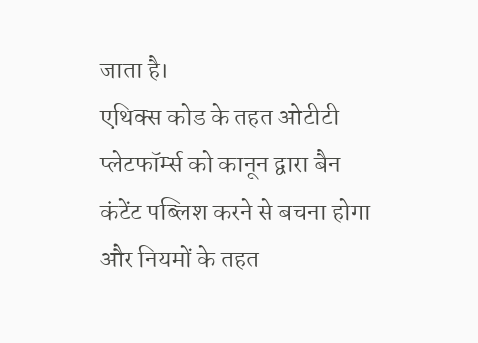जाता है।
एथिक्स कोड के तहत ओटीटी प्लेटफॉर्म्स को कानून द्वारा बैन कंटेंट पब्लिश करने से बचना होगा और नियमों के तहत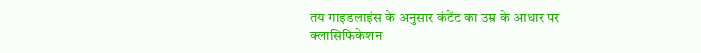तय गाइडलाइंस के अनुसार कंटेंट का उम्र के आधार पर क्लासिफिकेशन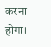करना होगा।